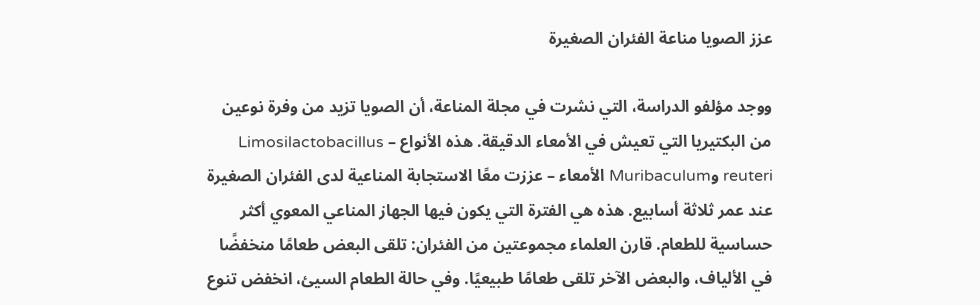عزز الصويا مناعة الفئران الصغيرة

ووجد مؤلفو الدراسة، التي نشرت في مجلة المناعة، أن الصويا تزيد من وفرة نوعين من البكتيريا التي تعيش في الأمعاء الدقيقة. هذه الأنواع – Limosilactobacillus reuteri وMuribaculum الأمعاء – عززت معًا الاستجابة المناعية لدى الفئران الصغيرة عند عمر ثلاثة أسابيع. هذه هي الفترة التي يكون فيها الجهاز المناعي المعوي أكثر حساسية للطعام. قارن العلماء مجموعتين من الفئران: تلقى البعض طعامًا منخفضًا في الألياف، والبعض الآخر تلقى طعامًا طبيعيًا. وفي حالة الطعام السيئ، انخفض تنوع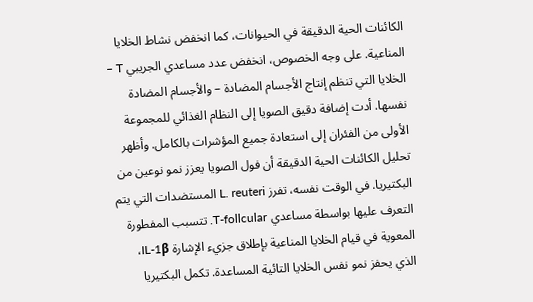الكائنات الحية الدقيقة في الحيوانات، كما انخفض نشاط الخلايا المناعية. على وجه الخصوص، انخفض عدد مساعدي الجريبي T – الخلايا التي تنظم إنتاج الأجسام المضادة – والأجسام المضادة نفسها. أدت إضافة دقيق الصويا إلى النظام الغذائي للمجموعة الأولى من الفئران إلى استعادة جميع المؤشرات بالكامل. وأظهر تحليل الكائنات الحية الدقيقة أن فول الصويا يعزز نمو نوعين من البكتيريا. في الوقت نفسه، تفرز L. reuteri المستضدات التي يتم التعرف عليها بواسطة مساعدي T-follcular. تتسبب المفطورة المعوية في قيام الخلايا المناعية بإطلاق جزيء الإشارة IL-1β، الذي يحفز نمو نفس الخلايا التائية المساعدة. تكمل البكتيريا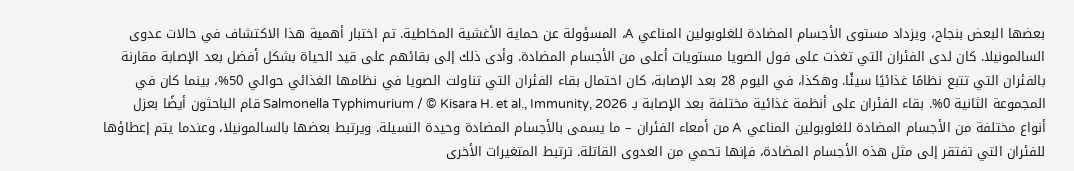بعضها البعض بنجاح، ويزداد مستوى الأجسام المضادة للغلوبولين المناعي A، المسؤولة عن حماية الأغشية المخاطية. تم اختبار أهمية هذا الاكتشاف في حالات عدوى السالمونيلا. كان لدى الفئران التي تغذت على فول الصويا مستويات أعلى من الأجسام المضادة. وأدى ذلك إلى بقائهم على قيد الحياة بشكل أفضل بعد الإصابة مقارنة بالفئران التي تتبع نظامًا غذائيًا سيئًا. وهكذا، في اليوم 28 بعد الإصابة، كان احتمال بقاء الفئران التي تناولت الصويا في نظامها الغذائي حوالي 50%، بينما كان في المجموعة الثانية 0%. بقاء الفئران على أنظمة غذائية مختلفة بعد الإصابة بـ Salmonella Typhimurium / © Kisara H. et al., Immunity, 2026 قام الباحثون أيضًا بعزل أنواع مختلفة من الأجسام المضادة للغلوبولين المناعي A من أمعاء الفئران – ما يسمى بالأجسام المضادة وحيدة النسيلة. ويرتبط بعضها بالسالمونيلا، وعندما يتم إعطاؤها للفئران التي تفتقر إلى مثل هذه الأجسام المضادة، فإنها تحمي من العدوى القاتلة. ترتبط المتغيرات الأخرى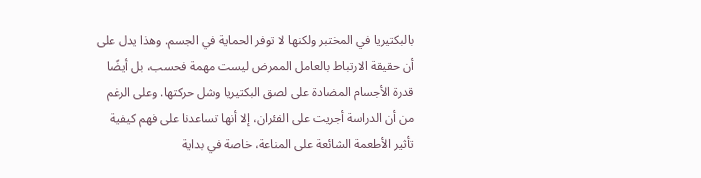بالبكتيريا في المختبر ولكنها لا توفر الحماية في الجسم. وهذا يدل على أن حقيقة الارتباط بالعامل الممرض ليست مهمة فحسب، بل أيضًا قدرة الأجسام المضادة على لصق البكتيريا وشل حركتها. وعلى الرغم من أن الدراسة أجريت على الفئران، إلا أنها تساعدنا على فهم كيفية تأثير الأطعمة الشائعة على المناعة، خاصة في بداية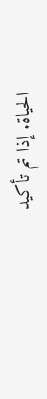الحياة. إذا تم تأكيد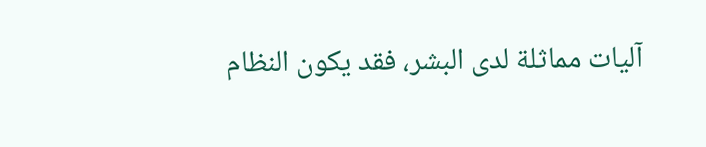آليات مماثلة لدى البشر، فقد يكون النظام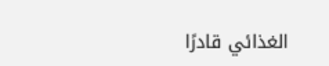الغذائي قادرًا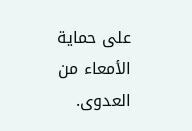على حماية الأمعاء من العدوى.